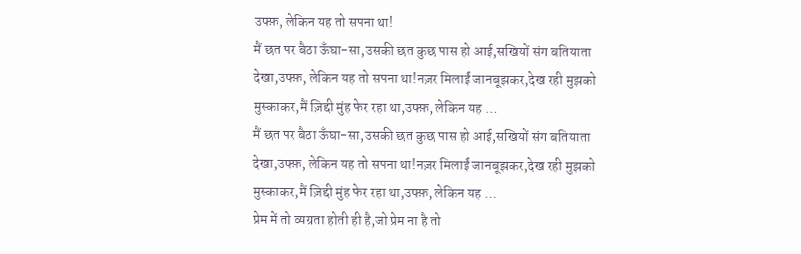उफ्फ़, लेकिन यह तो सपना था!
मैं छत पर बैठा ऊँघा-सा,उसकी छत कुछ पास हो आई,सखियों संग बतियाता देखा,उफ्फ़, लेकिन यह तो सपना था!नज़र मिलाईं जानबूझकर,देख रही मुझको मुस्काकर,मैं ज़िद्दी मुंह फेर रहा था,उफ्फ़, लेकिन यह …
मैं छत पर बैठा ऊँघा-सा,उसकी छत कुछ पास हो आई,सखियों संग बतियाता देखा,उफ्फ़, लेकिन यह तो सपना था!नज़र मिलाईं जानबूझकर,देख रही मुझको मुस्काकर,मैं ज़िद्दी मुंह फेर रहा था,उफ्फ़, लेकिन यह …
प्रेम में तो व्यग्रता होती ही है,जो प्रेम ना है तो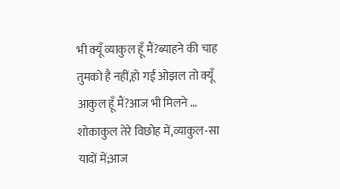भी क्यूँ व्याकुल हूँ मैं?ब्याहने की चाह तुमको है नहीं,हो गईं ओझल तो क्यूँ आकुल हूँ मैं?आज भी मिलने …
शोकाकुल तेरे विछोह में,व्याकुल-सा यादों में;आज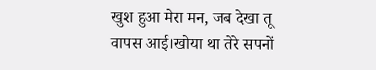खुश हुआ मेरा मन, जब देखा तू वापस आई।खोया था तेरे सपनों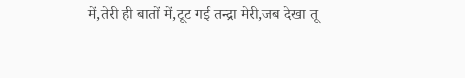में,तेरी ही बातों में,टूट गई तन्द्रा मेरी,जब देखा तू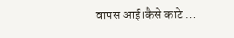वापस आई।कैसे काटे …